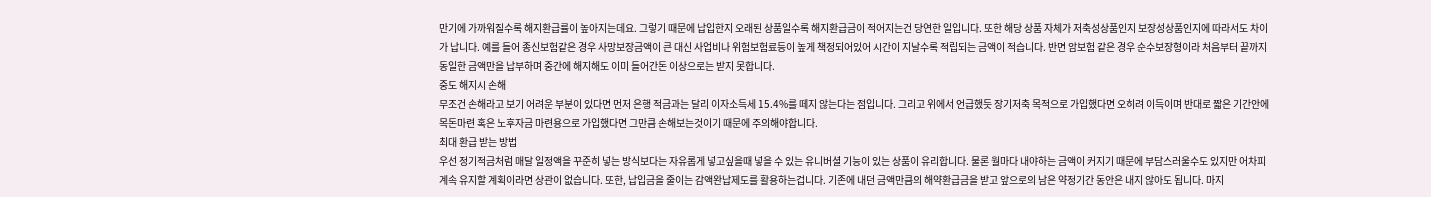만기에 가까워질수록 해지환급률이 높아지는데요. 그렇기 때문에 납입한지 오래된 상품일수록 해지환급금이 적어지는건 당연한 일입니다. 또한 해당 상품 자체가 저축성상품인지 보장성상품인지에 따라서도 차이가 납니다. 예를 들어 종신보험같은 경우 사망보장금액이 큰 대신 사업비나 위험보험료등이 높게 책정되어있어 시간이 지날수록 적립되는 금액이 적습니다. 반면 암보험 같은 경우 순수보장형이라 처음부터 끝까지 동일한 금액만을 납부하며 중간에 해지해도 이미 들어간돈 이상으로는 받지 못합니다.
중도 해지시 손해
무조건 손해라고 보기 어려운 부분이 있다면 먼저 은행 적금과는 달리 이자소득세 15.4%를 떼지 않는다는 점입니다. 그리고 위에서 언급했듯 장기저축 목적으로 가입했다면 오히려 이득이며 반대로 짧은 기간안에 목돈마련 혹은 노후자금 마련용으로 가입했다면 그만큼 손해보는것이기 때문에 주의해야합니다.
최대 환급 받는 방법
우선 정기적금처럼 매달 일정액을 꾸준히 넣는 방식보다는 자유롭게 넣고싶을때 넣을 수 있는 유니버셜 기능이 있는 상품이 유리합니다. 물론 월마다 내야하는 금액이 커지기 때문에 부담스러울수도 있지만 어차피 계속 유지할 계획이라면 상관이 없습니다. 또한, 납입금을 줄이는 감액완납제도를 활용하는겁니다. 기존에 내던 금액만큼의 해약환급금을 받고 앞으로의 남은 약정기간 동안은 내지 않아도 됩니다. 마지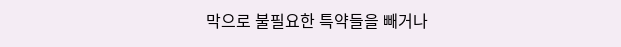막으로 불필요한 특약들을 빼거나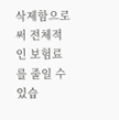삭제함으로써 전체적인 보험료를 줄일 수 있습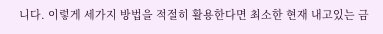니다. 이렇게 세가지 방법을 적절히 활용한다면 최소한 현재 내고있는 금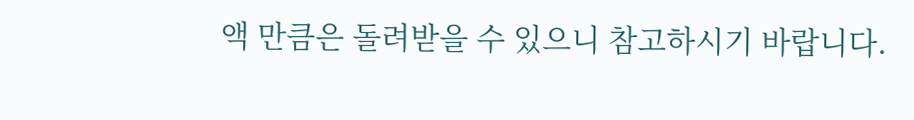액 만큼은 돌려받을 수 있으니 참고하시기 바랍니다.